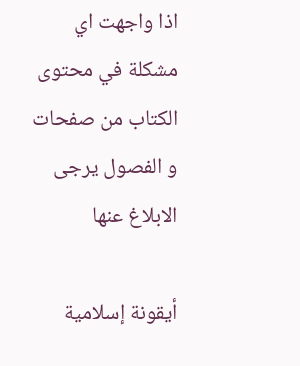اذا واجهت اي مشكلة في محتوى الكتاب من صفحات و الفصول يرجى الابلاغ عنها

أيقونة إسلامية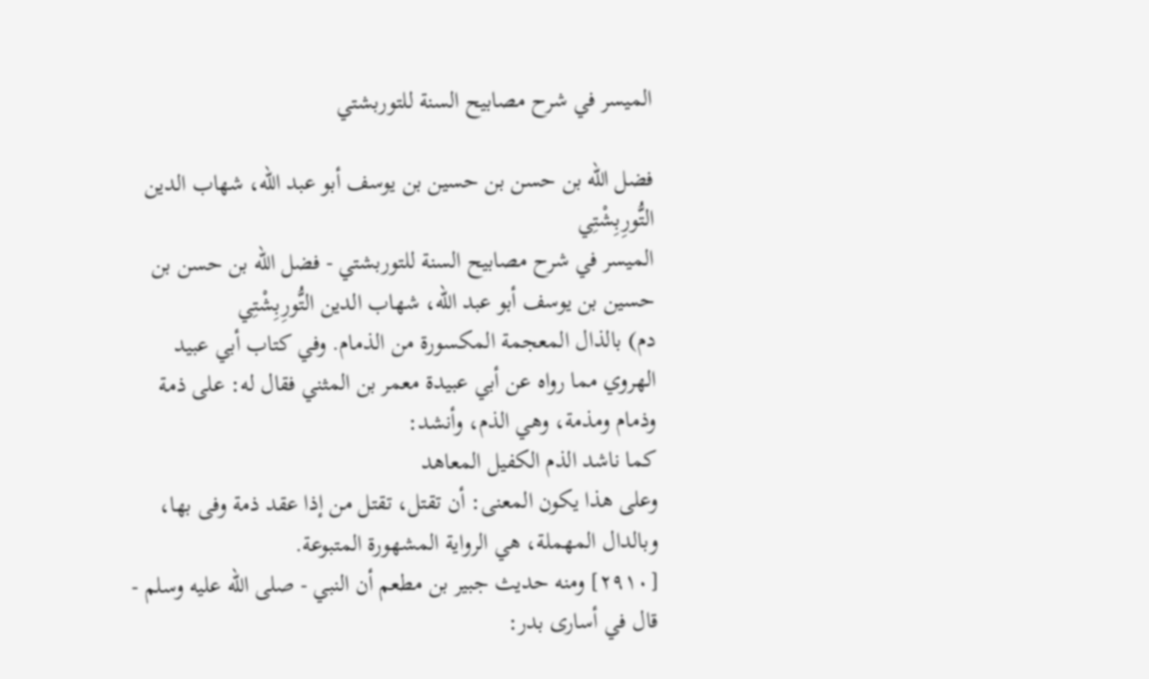الميسر في شرح مصابيح السنة للتوربشتي

فضل الله بن حسن بن حسين بن يوسف أبو عبد الله، شهاب الدين التُّورِبِشْتِي
الميسر في شرح مصابيح السنة للتوربشتي - فضل الله بن حسن بن حسين بن يوسف أبو عبد الله، شهاب الدين التُّورِبِشْتِي
دم) بالذال المعجمة المكسورة من الذمام. وفي كتاب أبي عبيد الهروي مما رواه عن أبي عبيدة معمر بن المثني فقال له: على ذمة وذمام ومذمة، وهي الذم، وأنشد:
كما ناشد الذم الكفيل المعاهد
وعلى هذا يكون المعنى: أن تقتل، تقتل من إذا عقد ذمة وفى بها، وبالدال المهملة، هي الرواية المشهورة المتبوعة.
[٢٩١٠] ومنه حديث جبير بن مطعم أن النبي - صلى الله عليه وسلم - قال في أسارى بدر: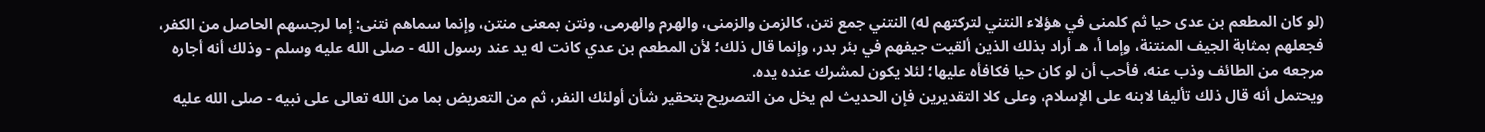(لو كان المطعم بن عدى حيا ثم كلمنى في هؤلاء النتني لتركتهم له) النتني جمع نتن، كالزمن والزمنى، والهرم والهرمى، ونتن بمعنى منتن، وإنما سماهم نتنى: إما لرجسهم الحاصل من الكفر، فجعلهم بمثابة الجيف المنتنة، وإما أ، هـ أراد بذلك الذين ألقيت جيفهم في بئر بدر، وإنما قال ذلك؛ لأن المطعم بن عدي كانت له يد عند رسول الله - صلى الله عليه وسلم - وذلك أنه أجاره مرجعه من الطائف وذب عنه، فأحب أن لو كان حيا فكافأه عليها؛ لئلا يكون لمشرك عنده يده.
ويحتمل أنه قال ذلك تأليفا لابنه على الإسلام، وعلى كلا التقديرين فإن الحديث لم يخل من التصريح بتحقير شأن أولئك النفر، ثم من التعريض بما من الله تعالى على نبيه - صلى الله عليه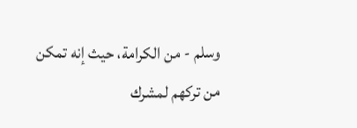وسلم - من الكرامة، حيث إنه تمكن من تركهم لمشرك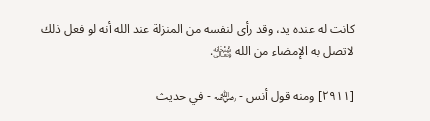كانت له عنده يد، وقد رأى لنفسه من المنزلة عند الله أنه لو فعل ذلك لاتصل به الإمضاء من الله ﷾.

[٢٩١١] ومنه قول أنس - ﵁ - في حديث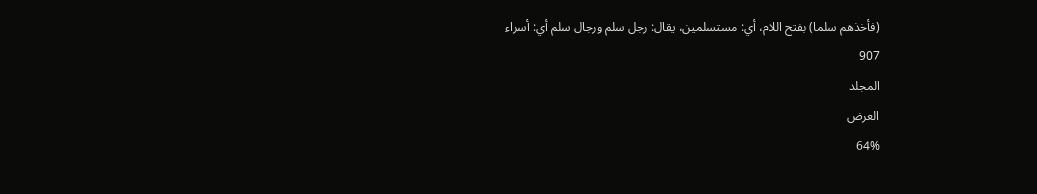(فأخذهم سلما) بفتح اللام، أي: مستسلمين، يقال: رجل سلم ورجال سلم أي: أسراء
907
المجلد
العرض
64%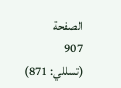الصفحة
907
(تسللي: 871)